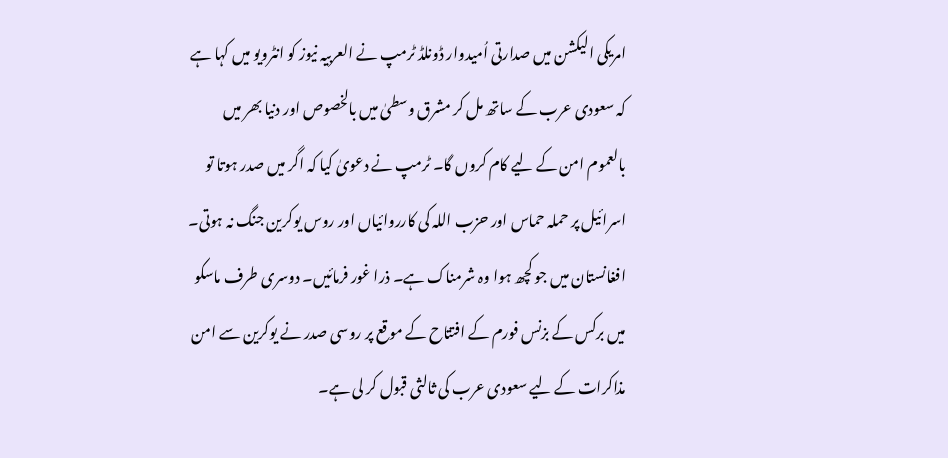امریکی الیکشن میں صدارتی اُمیدوار ڈونلڈ ٹرمپ نے العربیہ نیوز کو انٹرویو میں کہا ہے کہ سعودی عرب کے ساتھ مل کر مشرق وسطیٰ میں بالخصوص اور دنیا بھر میں بالعموم امن کے لیے کام کروں گا۔ ٹرمپ نے دعویٰ کیا کہ اگر میں صدر ہوتا تو اسرائیل پر حملہ حماس اور حزب اللہ کی کارروائیاں اور روس یوکرین جنگ نہ ہوتی۔
افغانستان میں جو کچھ ہوا وہ شرمناک ہے۔ ذرا غور فرمائیں۔ دوسری طرف ماسکو میں برکس کے بزنس فورم کے افتتاح کے موقع پر روسی صدر نے یوکرین سے امن مذاکرات کے لیے سعودی عرب کی ثالثی قبول کر لی ہے۔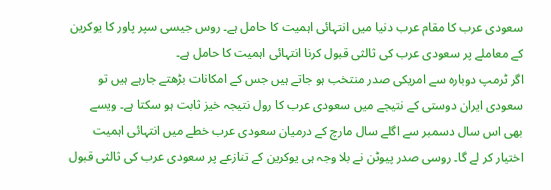سعودی عرب کا مقام عرب دنیا میں انتہائی اہمیت کا حامل ہے۔ روس جیسی سپر پاور کا یوکرین کے معاملے پر سعودی عرب کی ثالثی قبول کرنا انتہائی اہمیت کا حامل ہے۔
اگر ٹرمپ دوبارہ سے امریکی صدر منتخب ہو جاتے ہیں جس کے امکانات بڑھتے جارہے ہیں تو سعودی ایران دوستی کے نتیجے میں سعودی عرب کا رول نتیجہ خیز ثابت ہو سکتا ہے۔ ویسے بھی اس سال دسمبر سے اگلے سال مارچ کے درمیان سعودی عرب خطے میں انتہائی اہمیت اختیار کر لے گا۔ روسی صدر پیوٹن نے بلا وجہ ہی یوکرین کے تنازعے پر سعودی عرب کی ثالثی قبول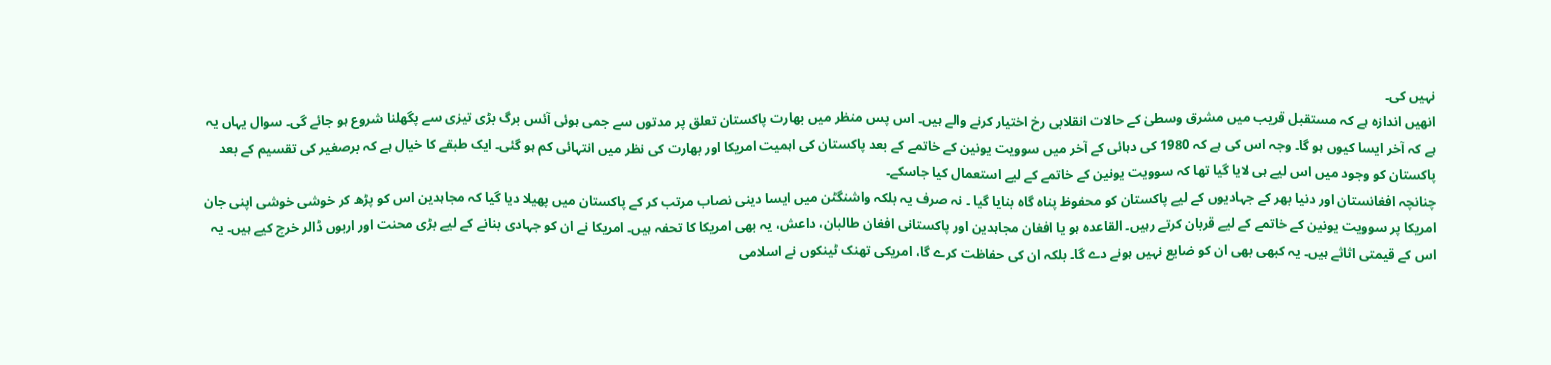نہیں کی۔
انھیں اندازہ ہے کہ مستقبل قریب میں مشرق وسطیٰ کے حالات انقلابی رخ اختیار کرنے والے ہیں۔ اس پس منظر میں بھارت پاکستان تعلق پر مدتوں سے جمی ہوئی آئس برگ بڑی تیزی سے پگھلنا شروع ہو جائے گی۔ سوال یہاں یہ ہے کہ آخر ایسا کیوں ہو گا۔ وجہ اس کی ہے کہ 1980 کی دہائی کے آخر میں سوویت یونین کے خاتمے کے بعد پاکستان کی اہمیت امریکا اور بھارت کی نظر میں انتہائی کم ہو گئی۔ ایک طبقے کا خیال ہے کہ برصغیر کی تقسیم کے بعد پاکستان کو وجود میں اس لیے ہی لایا گیا تھا کہ سوویت یونین کے خاتمے کے لیے استعمال کیا جاسکے۔
چنانچہ افغانستان اور دنیا بھر کے جہادیوں کے لیے پاکستان کو محفوظ پناہ گاہ بنایا گیا ۔ نہ صرف یہ بلکہ واشنگٹن میں ایسا دینی نصاب مرتب کر کے پاکستان میں پھیلا دیا گیا کہ مجاہدین اس کو پڑھ کر خوشی خوشی اپنی جان امریکا پر سوویت یونین کے خاتمے کے لیے قربان کرتے رہیں۔ القاعدہ ہو یا افغان مجاہدین اور پاکستانی افغان طالبان، داعش، یہ بھی امریکا کا تحفہ ہیں۔ امریکا نے ان کو جہادی بنانے کے لیے بڑی محنت اور اربوں ڈالر خرچ کیے ہیں۔ یہ اس کے قیمتی اثاثے ہیں۔ یہ کبھی بھی ان کو ضایع نہیں ہونے دے گا۔ بلکہ ان کی حفاظت کرے گا، امریکی تھنک ٹینکوں نے اسلامی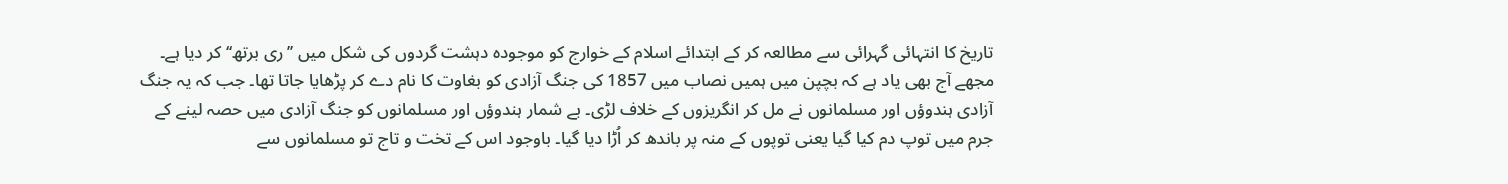تاریخ کا انتہائی گہرائی سے مطالعہ کر کے ابتدائے اسلام کے خوارج کو موجودہ دہشت گردوں کی شکل میں ’’ری برتھ‘‘ کر دیا ہے۔
مجھے آج بھی یاد ہے کہ بچپن میں ہمیں نصاب میں 1857 کی جنگ آزادی کو بغاوت کا نام دے کر پڑھایا جاتا تھا۔ جب کہ یہ جنگ آزادی ہندوؤں اور مسلمانوں نے مل کر انگریزوں کے خلاف لڑی۔ بے شمار ہندوؤں اور مسلمانوں کو جنگ آزادی میں حصہ لینے کے جرم میں توپ دم کیا گیا یعنی توپوں کے منہ پر باندھ کر اُڑا دیا گیا۔ باوجود اس کے تخت و تاج تو مسلمانوں سے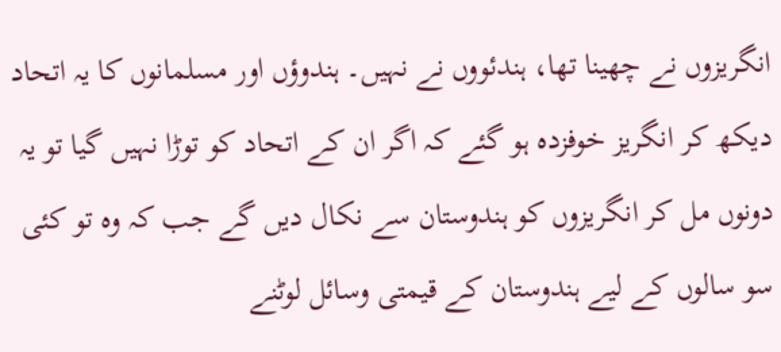انگریزوں نے چھینا تھا، ہندئووں نے نہیں۔ ہندوؤں اور مسلمانوں کا یہ اتحاد دیکھ کر انگریز خوفزدہ ہو گئے کہ اگر ان کے اتحاد کو توڑا نہیں گیا تو یہ دونوں مل کر انگریزوں کو ہندوستان سے نکال دیں گے جب کہ وہ تو کئی سو سالوں کے لیے ہندوستان کے قیمتی وسائل لوٹنے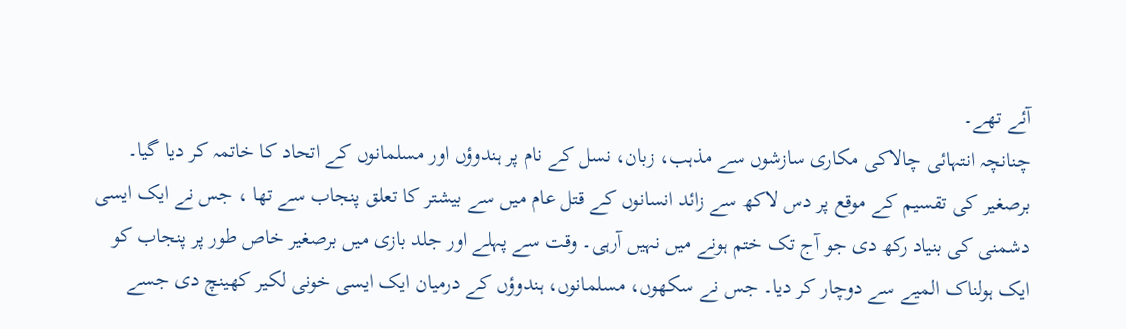آئے تھے۔
چنانچہ انتہائی چالاکی مکاری سازشوں سے مذہب، زبان، نسل کے نام پر ہندوؤں اور مسلمانوں کے اتحاد کا خاتمہ کر دیا گیا۔ برصغیر کی تقسیم کے موقع پر دس لاکھ سے زائد انسانوں کے قتل عام میں سے بیشتر کا تعلق پنجاب سے تھا ، جس نے ایک ایسی دشمنی کی بنیاد رکھ دی جو آج تک ختم ہونے میں نہیں آرہی۔ وقت سے پہلے اور جلد بازی میں برصغیر خاص طور پر پنجاب کو ایک ہولناک المیے سے دوچار کر دیا۔ جس نے سکھوں، مسلمانوں، ہندوؤں کے درمیان ایک ایسی خونی لکیر کھینچ دی جسے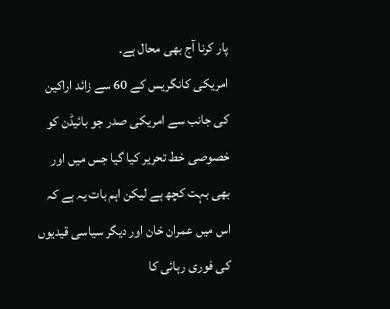پار کرنا آج بھی محال ہے۔
امریکی کانگریس کے 60 سے زائد اراکین کی جانب سے امریکی صدر جو بائیڈن کو خصوصی خط تحریر کیا گیا جس میں اور بھی بہت کچھ ہے لیکن اہم بات یہ ہے کہ اس میں عمران خان اور دیگر سیاسی قیدیوں کی فوری رہائی کا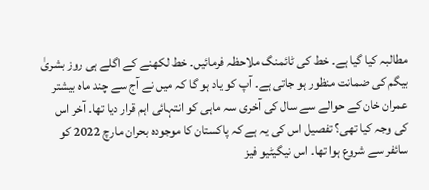مطالبہ کیا گیا ہے۔ خط کی ٹائمنگ ملاحظہ فرمائیں۔ خط لکھنے کے اگلے ہی روز بشریٰ بیگم کی ضمانت منظور ہو جاتی ہے۔ آپ کو یاد ہو گا کہ میں نے آج سے چند ماہ بیشتر عمران خان کے حوالے سے سال کی آخری سہ ماہی کو انتہائی اہم قرار دیا تھا۔ آخر اس کی وجہ کیا تھی؟ تفصیل اس کی یہ ہے کہ پاکستان کا موجودہ بحران مارچ 2022 کو سائفر سے شروع ہوا تھا۔ اس نیگیٹیو فیز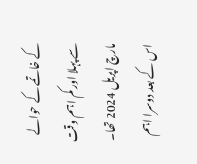کے خاتمے کے حوالے سے پہلا اور کم اہم وقت مارچ اپریل 2024 تھا۔ اس کے بعد دوسرا اہم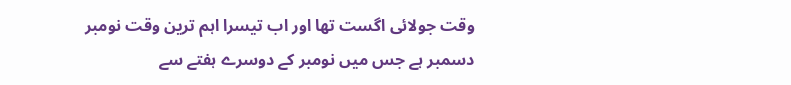وقت جولائی اگست تھا اور اب تیسرا اہم ترین وقت نومبر دسمبر ہے جس میں نومبر کے دوسرے ہفتے سے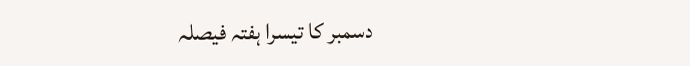دسمبر کا تیسرا ہفتہ فیصلہ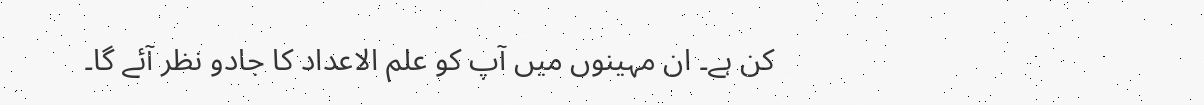کن ہے۔ ان مہینوں میں آپ کو علم الاعداد کا جادو نظر آئے گا۔